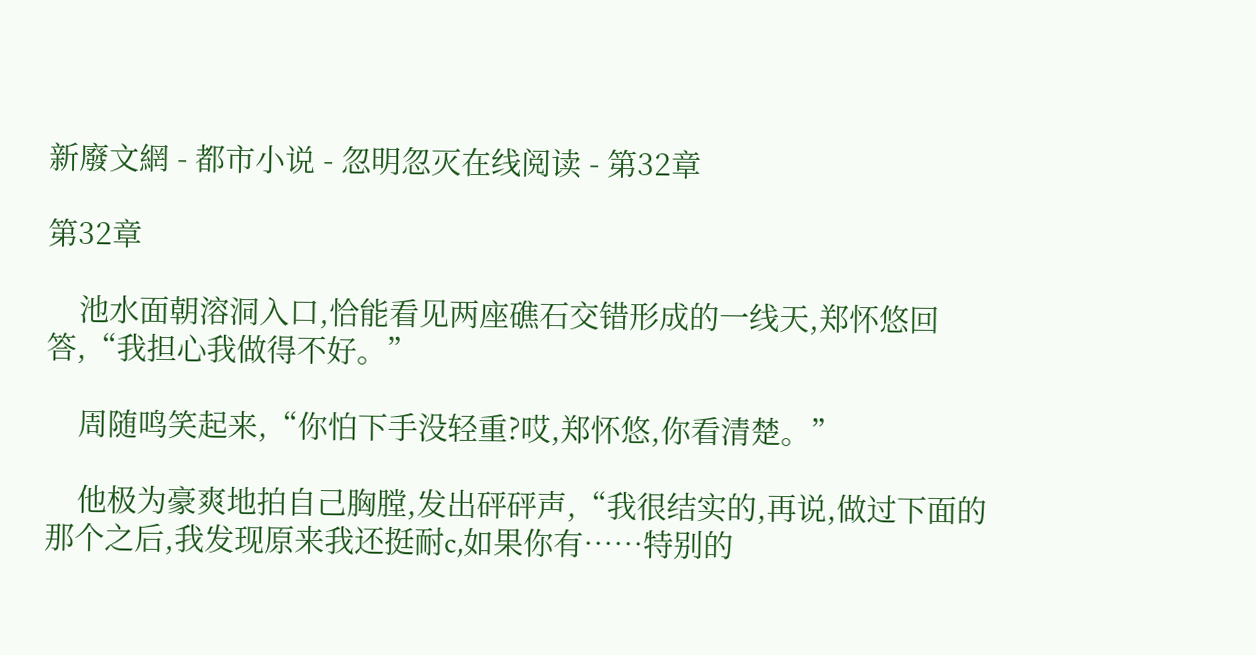新廢文網 - 都市小说 - 忽明忽灭在线阅读 - 第32章

第32章

    池水面朝溶洞入口,恰能看见两座礁石交错形成的一线天,郑怀悠回答,“我担心我做得不好。”

    周随鸣笑起来,“你怕下手没轻重?哎,郑怀悠,你看清楚。”

    他极为豪爽地拍自己胸膛,发出砰砰声,“我很结实的,再说,做过下面的那个之后,我发现原来我还挺耐c,如果你有……特别的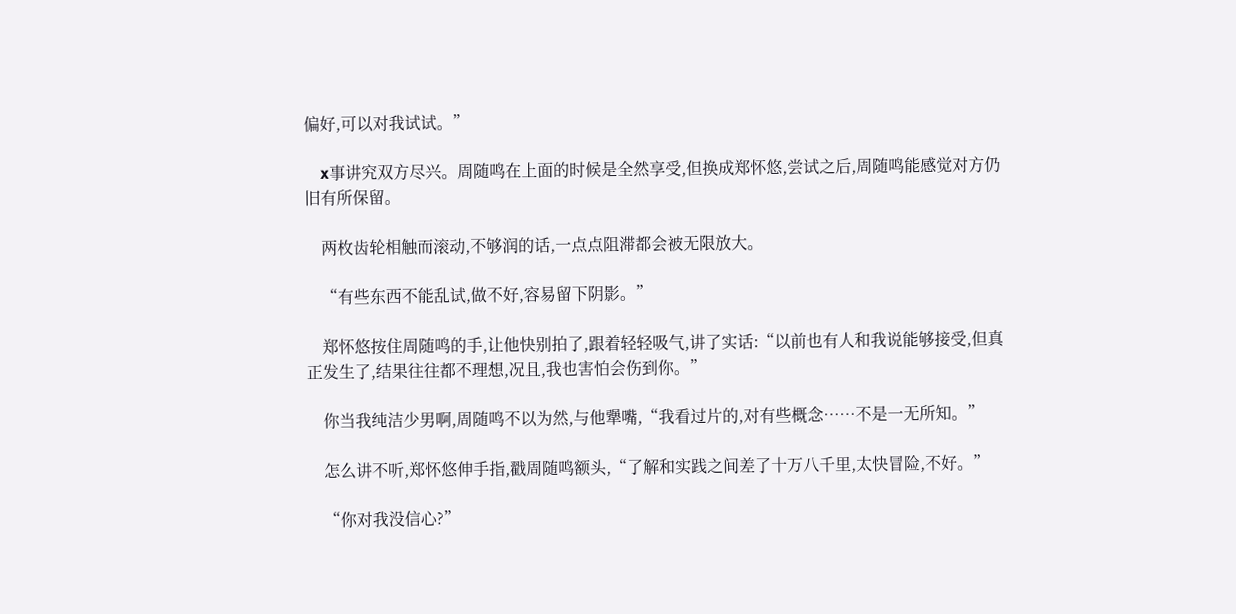偏好,可以对我试试。”

    x事讲究双方尽兴。周随鸣在上面的时候是全然享受,但换成郑怀悠,尝试之后,周随鸣能感觉对方仍旧有所保留。

    两枚齿轮相触而滚动,不够润的话,一点点阻滞都会被无限放大。

    “有些东西不能乱试,做不好,容易留下阴影。”

    郑怀悠按住周随鸣的手,让他快别拍了,跟着轻轻吸气,讲了实话:“以前也有人和我说能够接受,但真正发生了,结果往往都不理想,况且,我也害怕会伤到你。”

    你当我纯洁少男啊,周随鸣不以为然,与他犟嘴,“我看过片的,对有些概念……不是一无所知。”

    怎么讲不听,郑怀悠伸手指,戳周随鸣额头,“了解和实践之间差了十万八千里,太快冒险,不好。”

    “你对我没信心?”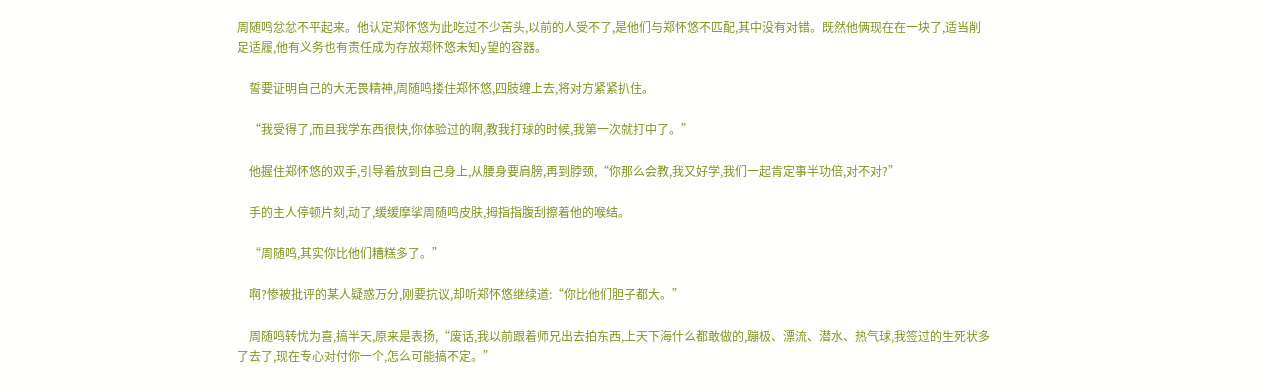周随鸣忿忿不平起来。他认定郑怀悠为此吃过不少苦头,以前的人受不了,是他们与郑怀悠不匹配,其中没有对错。既然他俩现在在一块了,适当削足适履,他有义务也有责任成为存放郑怀悠未知y望的容器。

    誓要证明自己的大无畏精神,周随鸣搂住郑怀悠,四肢缠上去,将对方紧紧扒住。

    “我受得了,而且我学东西很快,你体验过的啊,教我打球的时候,我第一次就打中了。”

    他握住郑怀悠的双手,引导着放到自己身上,从腰身要肩膀,再到脖颈,“你那么会教,我又好学,我们一起肯定事半功倍,对不对?”

    手的主人停顿片刻,动了,缓缓摩挲周随鸣皮肤,拇指指腹刮擦着他的喉结。

    “周随鸣,其实你比他们糟糕多了。”

    啊?惨被批评的某人疑惑万分,刚要抗议,却听郑怀悠继续道:“你比他们胆子都大。”

    周随鸣转忧为喜,搞半天,原来是表扬,“废话,我以前跟着师兄出去拍东西,上天下海什么都敢做的,蹦极、漂流、潜水、热气球,我签过的生死状多了去了,现在专心对付你一个,怎么可能搞不定。”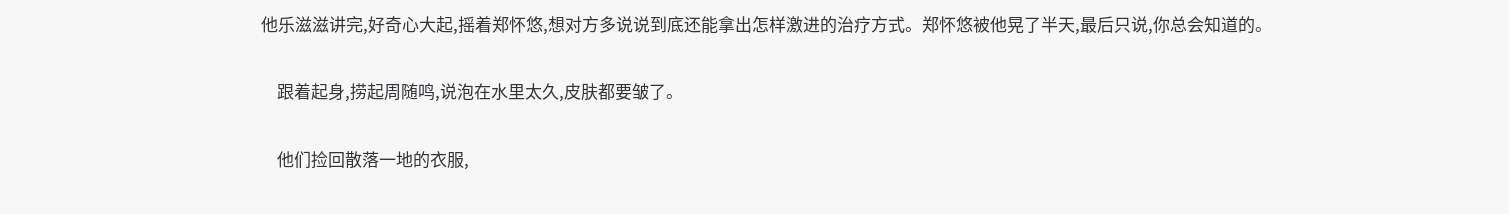他乐滋滋讲完,好奇心大起,摇着郑怀悠,想对方多说说到底还能拿出怎样激进的治疗方式。郑怀悠被他晃了半天,最后只说,你总会知道的。

    跟着起身,捞起周随鸣,说泡在水里太久,皮肤都要皱了。

    他们捡回散落一地的衣服,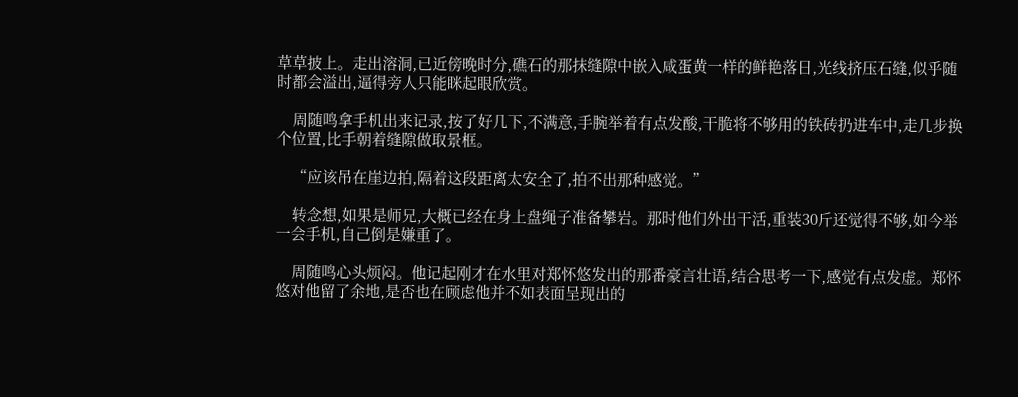草草披上。走出溶洞,已近傍晚时分,礁石的那抹缝隙中嵌入咸蛋黄一样的鲜艳落日,光线挤压石缝,似乎随时都会溢出,逼得旁人只能眯起眼欣赏。

    周随鸣拿手机出来记录,按了好几下,不满意,手腕举着有点发酸,干脆将不够用的铁砖扔进车中,走几步换个位置,比手朝着缝隙做取景框。

    “应该吊在崖边拍,隔着这段距离太安全了,拍不出那种感觉。”

    转念想,如果是师兄,大概已经在身上盘绳子准备攀岩。那时他们外出干活,重装30斤还觉得不够,如今举一会手机,自己倒是嫌重了。

    周随鸣心头烦闷。他记起刚才在水里对郑怀悠发出的那番豪言壮语,结合思考一下,感觉有点发虚。郑怀悠对他留了余地,是否也在顾虑他并不如表面呈现出的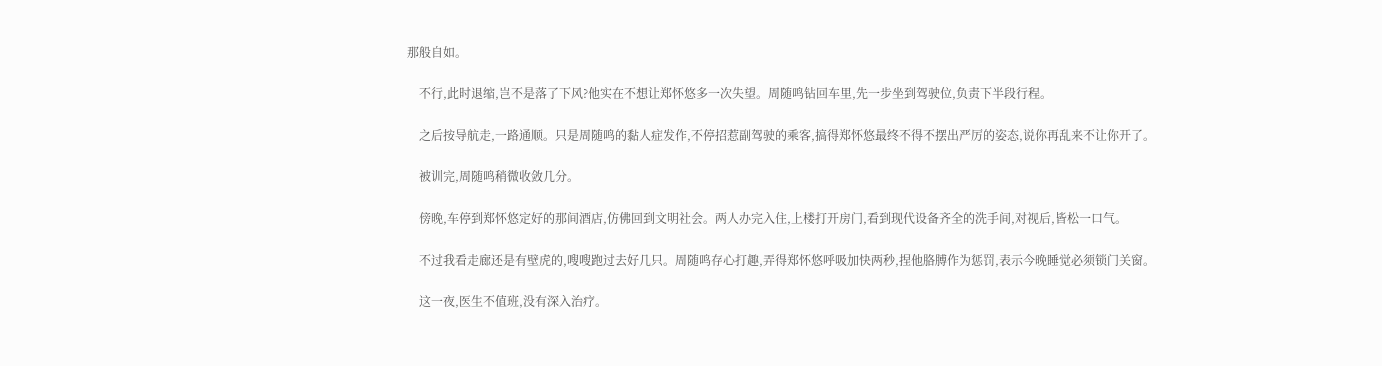那般自如。

    不行,此时退缩,岂不是落了下风?他实在不想让郑怀悠多一次失望。周随鸣钻回车里,先一步坐到驾驶位,负责下半段行程。

    之后按导航走,一路通顺。只是周随鸣的黏人症发作,不停招惹副驾驶的乘客,搞得郑怀悠最终不得不摆出严厉的姿态,说你再乱来不让你开了。

    被训完,周随鸣稍微收敛几分。

    傍晚,车停到郑怀悠定好的那间酒店,仿佛回到文明社会。两人办完入住,上楼打开房门,看到现代设备齐全的洗手间,对视后,皆松一口气。

    不过我看走廊还是有壁虎的,嗖嗖跑过去好几只。周随鸣存心打趣,弄得郑怀悠呼吸加快两秒,捏他胳膊作为惩罚,表示今晚睡觉必须锁门关窗。

    这一夜,医生不值班,没有深入治疗。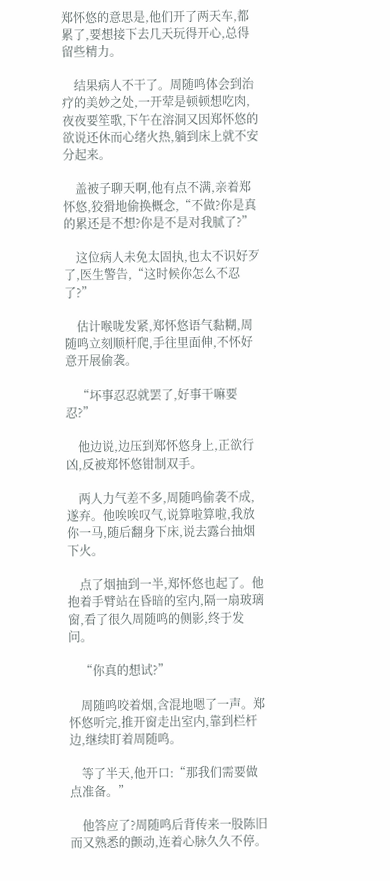郑怀悠的意思是,他们开了两天车,都累了,要想接下去几天玩得开心,总得留些精力。

    结果病人不干了。周随鸣体会到治疗的美妙之处,一开荤是顿顿想吃肉,夜夜要笙歌,下午在溶洞又因郑怀悠的欲说还休而心绪火热,躺到床上就不安分起来。

    盖被子聊天啊,他有点不满,亲着郑怀悠,狡猾地偷换概念,“不做?你是真的累还是不想?你是不是对我腻了?”

    这位病人未免太固执,也太不识好歹了,医生警告,“这时候你怎么不忍了?”

    估计喉咙发紧,郑怀悠语气黏糊,周随鸣立刻顺杆爬,手往里面伸,不怀好意开展偷袭。

    “坏事忍忍就罢了,好事干嘛要忍?”

    他边说,边压到郑怀悠身上,正欲行凶,反被郑怀悠钳制双手。

    两人力气差不多,周随鸣偷袭不成,遂弃。他唉唉叹气,说算啦算啦,我放你一马,随后翻身下床,说去露台抽烟下火。

    点了烟抽到一半,郑怀悠也起了。他抱着手臂站在昏暗的室内,隔一扇玻璃窗,看了很久周随鸣的侧影,终于发问。

    “你真的想试?”

    周随鸣咬着烟,含混地嗯了一声。郑怀悠听完,推开窗走出室内,靠到栏杆边,继续盯着周随鸣。

    等了半天,他开口:“那我们需要做点准备。”

    他答应了?周随鸣后背传来一股陈旧而又熟悉的颤动,连着心脉久久不停。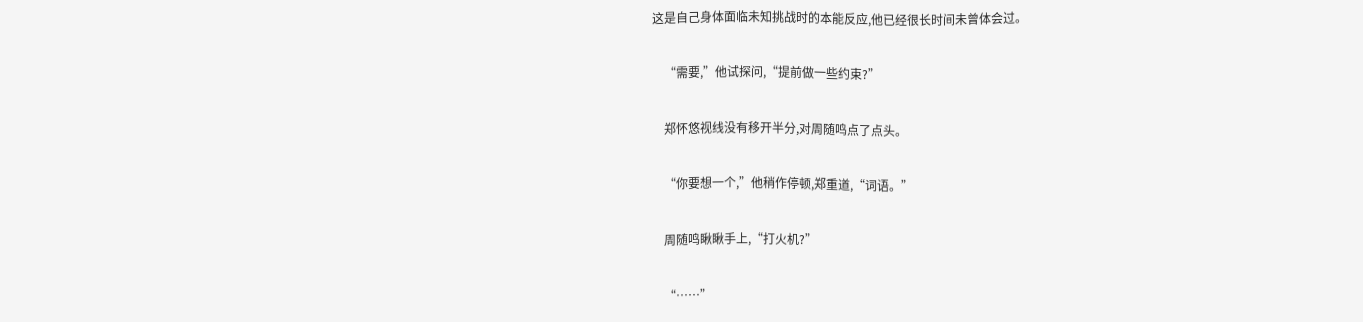这是自己身体面临未知挑战时的本能反应,他已经很长时间未曾体会过。

    “需要,”他试探问,“提前做一些约束?”

    郑怀悠视线没有移开半分,对周随鸣点了点头。

    “你要想一个,”他稍作停顿,郑重道,“词语。”

    周随鸣瞅瞅手上,“打火机?”

    “……”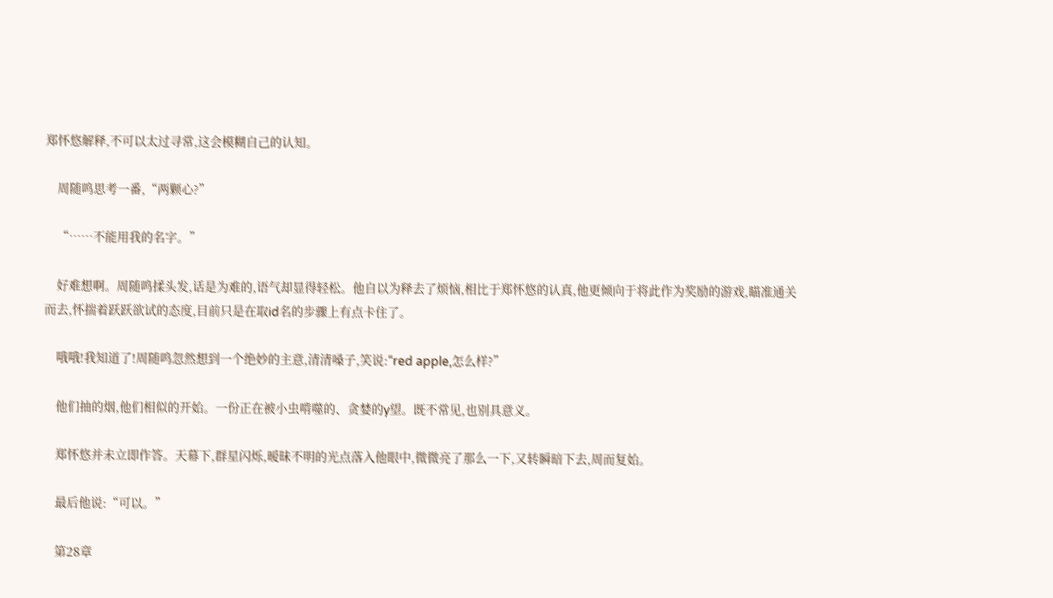郑怀悠解释,不可以太过寻常,这会模糊自己的认知。

    周随鸣思考一番,“两颗心?”

    “……不能用我的名字。”

    好难想啊。周随鸣揉头发,话是为难的,语气却显得轻松。他自以为释去了烦恼,相比于郑怀悠的认真,他更倾向于将此作为奖励的游戏,瞄准通关而去,怀揣着跃跃欲试的态度,目前只是在取id名的步骤上有点卡住了。

    哦哦!我知道了!周随鸣忽然想到一个绝妙的主意,清清嗓子,笑说:“red apple,怎么样?”

    他们抽的烟,他们相似的开始。一份正在被小虫啃噬的、贪婪的y望。既不常见,也别具意义。

    郑怀悠并未立即作答。天幕下,群星闪烁,暧昧不明的光点落入他眼中,微微亮了那么一下,又转瞬暗下去,周而复始。

    最后他说:“可以。”

    第28章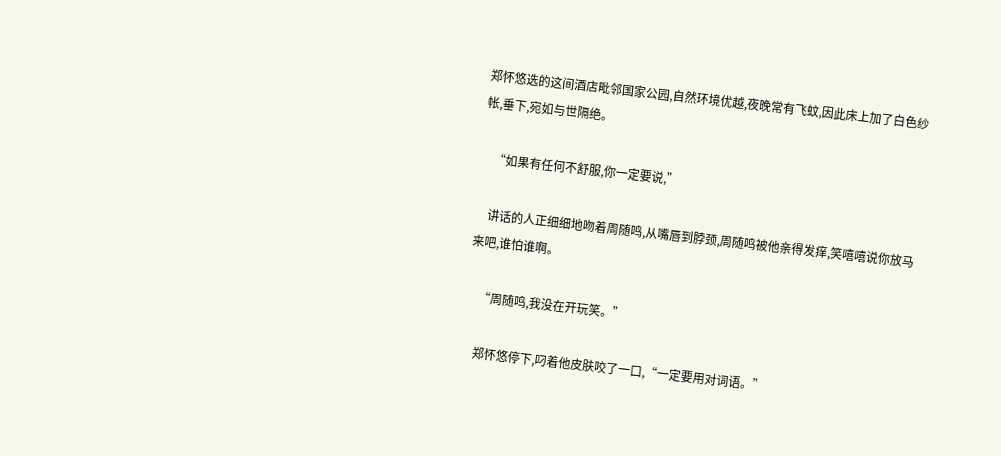郑怀悠选的这间酒店毗邻国家公园,自然环境优越,夜晚常有飞蚊,因此床上加了白色纱帐,垂下,宛如与世隔绝。

    “如果有任何不舒服,你一定要说,”

    讲话的人正细细地吻着周随鸣,从嘴唇到脖颈,周随鸣被他亲得发痒,笑嘻嘻说你放马来吧,谁怕谁啊。

    “周随鸣,我没在开玩笑。”

    郑怀悠停下,叼着他皮肤咬了一口,“一定要用对词语。”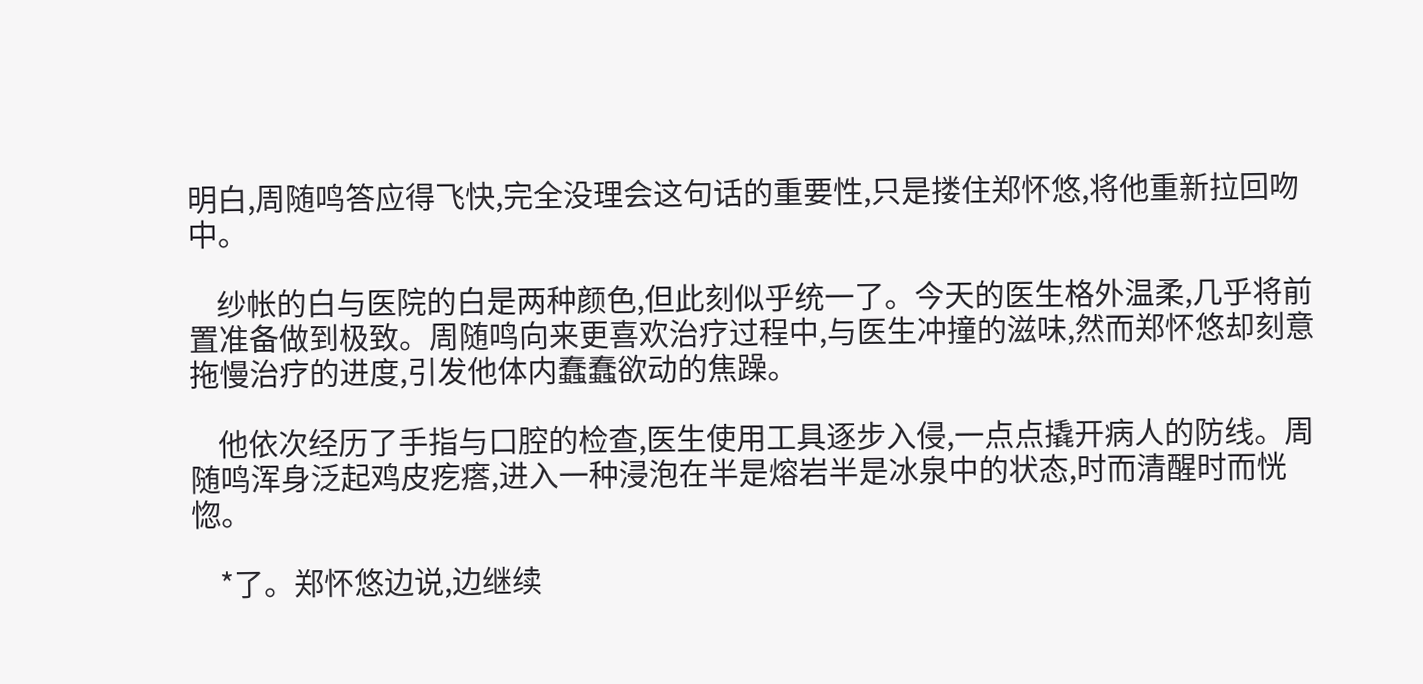明白,周随鸣答应得飞快,完全没理会这句话的重要性,只是搂住郑怀悠,将他重新拉回吻中。

    纱帐的白与医院的白是两种颜色,但此刻似乎统一了。今天的医生格外温柔,几乎将前置准备做到极致。周随鸣向来更喜欢治疗过程中,与医生冲撞的滋味,然而郑怀悠却刻意拖慢治疗的进度,引发他体内蠢蠢欲动的焦躁。

    他依次经历了手指与口腔的检查,医生使用工具逐步入侵,一点点撬开病人的防线。周随鸣浑身泛起鸡皮疙瘩,进入一种浸泡在半是熔岩半是冰泉中的状态,时而清醒时而恍惚。

    *了。郑怀悠边说,边继续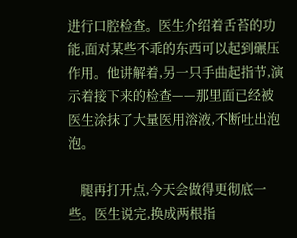进行口腔检查。医生介绍着舌苔的功能,面对某些不乖的东西可以起到碾压作用。他讲解着,另一只手曲起指节,演示着接下来的检查——那里面已经被医生涂抹了大量医用溶液,不断吐出泡泡。

    腿再打开点,今天会做得更彻底一些。医生说完,换成两根指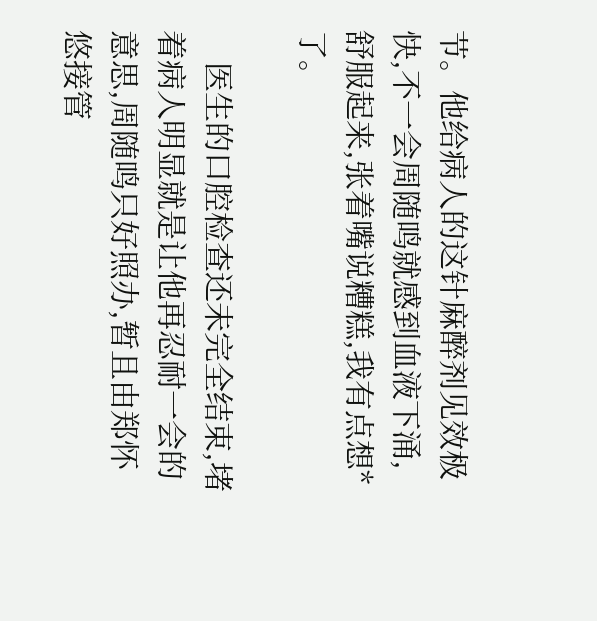节。他给病人的这针麻醉剂见效极快,不一会周随鸣就感到血液下涌,舒服起来,张着嘴说糟糕,我有点想*了。

    医生的口腔检查还未完全结束,堵着病人明显就是让他再忍耐一会的意思,周随鸣只好照办,暂且由郑怀悠接管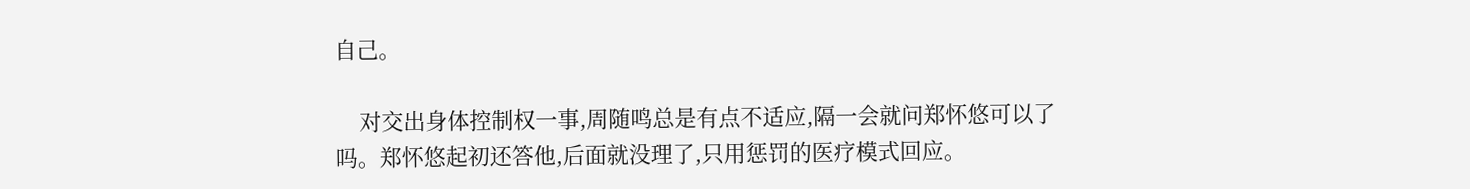自己。

    对交出身体控制权一事,周随鸣总是有点不适应,隔一会就问郑怀悠可以了吗。郑怀悠起初还答他,后面就没理了,只用惩罚的医疗模式回应。